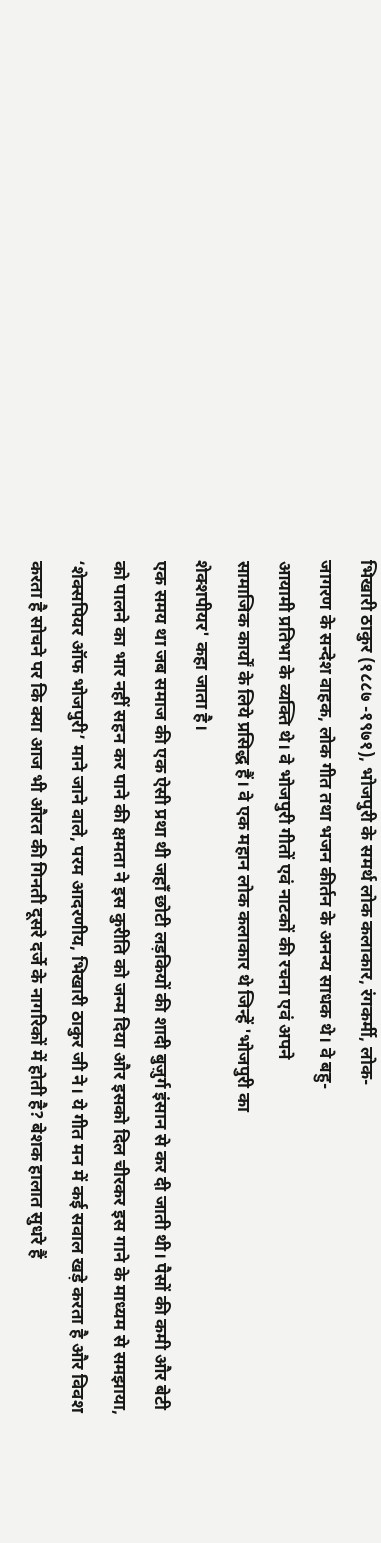भिखारी ठाकुर (१८८७ -१९७१), भोजपुरी के समर्थ लोक कलाकार, रंगकर्मी, लोक-
जागरण के सन्देश वाहक, लोक गीत तथा भजन कीर्तन के अनन्य साधक थे। वे बहु-
आयामी प्रतिभा के व्यक्ति थे। वे भोजपुरी गीतों एवं नाटकों की रचना एवं अपने
सामाजिक कार्यों के लिये प्रसिद्ध हैं। वे एक महान लोक कलाकार थे जिन्हें 'भोजपुरी का
शेक्शपीयर' कहा जाता है।
एक समय था जब समाज की एक ऐसी प्रथा थी जहाँ छोटी लड़कियों की शादी बुज़ुर्ग इंसान से कर दी जाती थी। पैसों की कमी और बेटी को पालने का भार नहीं सहन कर पाने की क्षमता ने इस कुरीति को जन्म दिया और इसको दिल चीरकर इस गाने के माध्यम से समझाया, ‘शेक्सपियर ऑफ भोजपुरी’ माने जाने वाले, परम आदरणीय, भिखारी ठाकुर जी ने। ये गीत मन में कई सवाल खड़े करता है और विवश करता है सोचने पर कि क्या आज भी औरत की गिनती दूसरे दर्जे के नागरिकों में होती है? बेशक हालात सुधरे हैं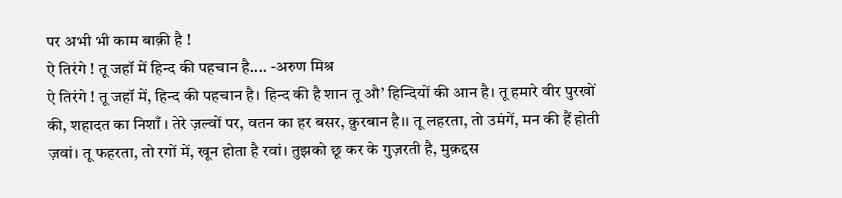पर अभी भी काम बाक़ी है !
ऐ तिरंगे ! तू जहॉ में हिन्द की पहचान है.... -अरुण मिश्र
ऐ तिरंगे ! तू जहॉ में, हिन्द की पहचान है। हिन्द की है शान तू औ’ हिन्दियों की आन है। तू हमारे वीर पुरखों की, शहादत का निशाँ । तेरे ज़ल्वों पर, वतन का हर बसर, क़ुरबान है।। तू लहरता, तो उमंगें, मन की हैं होती ज़वां। तू फहरता, तो रगों में, खून होता है रवां। तुझको छू कर के गुज़रती है, मुक़द्दस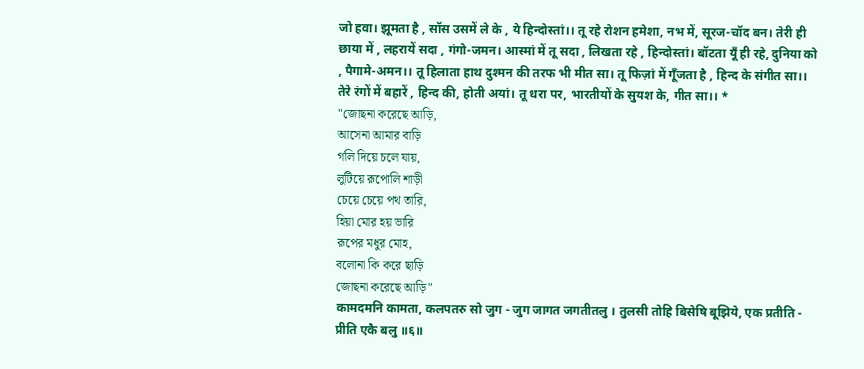जो हवा। झूमता है , सॉस उसमें ले के , ये हिन्दोस्तां।। तू रहे रोशन हमेशा, नभ में, सूरज-चॉद बन। तेरी ही छाया में , लहरायें सदा , गंगो-जमन। आस्मां में तू सदा , लिखता रहे , हिन्दोस्तां। बॉटता यूँ ही रहे, दुनिया को , पैगामे-अमन।। तू हिलाता हाथ दुश्मन की तरफ भी मीत सा। तू फिज़ां में गूँजता है , हिन्द के संगीत सा।। तेरे रंगों में बहारें , हिन्द की, होती अयां। तू धरा पर, भारतीयों के सुयश के, गीत सा।। *
"জোছনা করেছে আড়ি,
আসেনা আমার বাড়ি
গলি দিয়ে চলে যায়,
লুটিয়ে রূপোলি শাড়ী
চেয়ে চেয়ে পথ তারি,
হিয়া মোর হয় ভারি
রূপের মধুর মোহ,
বলোনা কি করে ছাড়ি
জোছনা করেছে আড়ি"
कामदमनि कामता, कलपतरु सो जुग - जुग जागत जगतीतलु । तुलसी तोहि बिसेषि बूझिये, एक प्रतीति - प्रीति एकै बलु ॥६॥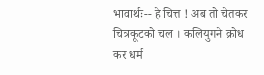भावार्थः-- हे चित्त ! अब तो चेतकर चित्रकूटको चल । कलियुगने क्रोध कर धर्म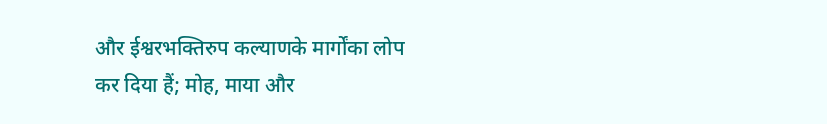और ईश्वरभक्तिरुप कल्याणके मार्गोंका लोप कर दिया हैं; मोह, माया और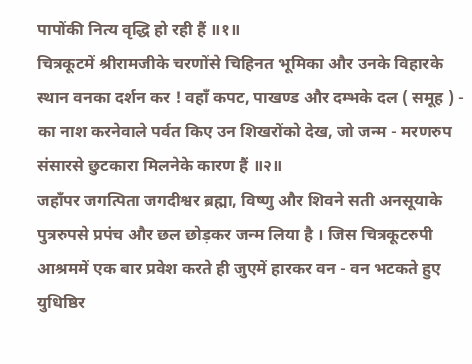पापोंकी नित्य वृद्धि हो रही हैं ॥१॥
चित्रकूटमें श्रीरामजीके चरणोंसे चिहिनत भूमिका और उनके विहारके स्थान वनका दर्शन कर ! वहाँ कपट, पाखण्ड और दम्भके दल ( समूह ) - का नाश करनेवाले पर्वत किए उन शिखरोंको देख, जो जन्म - मरणरुप संसारसे छुटकारा मिलनेके कारण हैं ॥२॥
जहाँपर जगत्पिता जगदीश्वर ब्रह्मा, विष्णु और शिवने सती अनसूयाके पुत्ररुपसे प्रपंच और छल छोड़कर जन्म लिया है । जिस चित्रकूटरुपी आश्रममें एक बार प्रवेश करते ही जुएमें हारकर वन - वन भटकते हुए युधिष्ठिर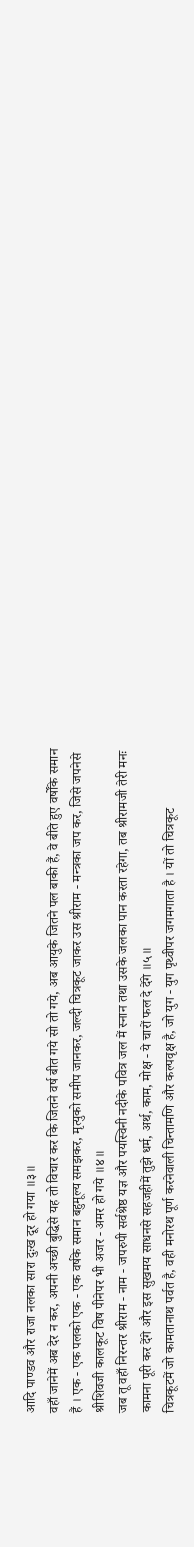आदि पाण्डव और राजा नलका सारा दुःख दूर हो गया ॥३॥
वहाँ जानेमें अब देर न कर, अपनी अच्छी बुद्धिसे यह तो विचार कर कि जितने वर्ष बीत गये सो तो गये, अब आयुके जितने पल बाकी हैं, वे बीते हुए वर्षोंके समान हैं । एक - एक पलको एक - एक वर्षके समान बहुमूल्य समझकर, मृत्युको समीप जानकर, जल्दी चित्रकूट जाकर उस श्रीराम - मन्त्रका जप कर, जिसे जपनेसे श्रीशिवजी कालकूट विष पीनेपर भी अजर - अमर हो गये ॥४॥
जब तू वहाँ निरन्तर श्रीराम - नाम - जपरुपी सर्वश्रेष्ठ यज्ञ और पयस्विनी नदीके पवित्र जल में स्नान तथा उसके जलका पान करता रहेगा, तब श्रीरामजी तेरी मनः कामना पूरी कर देंगे और इस सुखमय साधनसे सहजहीमें तुझे धर्म, अर्थ, काम, मोक्ष - ये चारों फल दे देंगे ॥५॥
चित्रकूटमें जो कामतानाथ पर्वत है, वही मनोरथ पूर्ण करनेवाली चिन्तामणि और कल्पवृक्ष है, जो युग - युग पृथ्वीपर जगमगाता है । यों तो चित्रकूट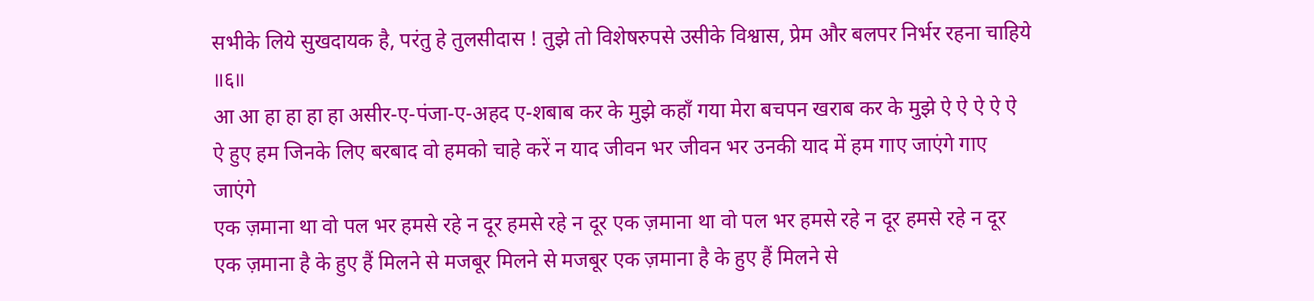सभीके लिये सुखदायक है, परंतु हे तुलसीदास ! तुझे तो विशेषरुपसे उसीके विश्वास, प्रेम और बलपर निर्भर रहना चाहिये ॥६॥
आ आ हा हा हा हा असीर-ए-पंजा-ए-अहद ए-शबाब कर के मुझे कहाँ गया मेरा बचपन खराब कर के मुझे ऐ ऐ ऐ ऐ ऐ ऐ हुए हम जिनके लिए बरबाद वो हमको चाहे करें न याद जीवन भर जीवन भर उनकी याद में हम गाए जाएंगे गाए जाएंगे
एक ज़माना था वो पल भर हमसे रहे न दूर हमसे रहे न दूर एक ज़माना था वो पल भर हमसे रहे न दूर हमसे रहे न दूर एक ज़माना है के हुए हैं मिलने से मजबूर मिलने से मजबूर एक ज़माना है के हुए हैं मिलने से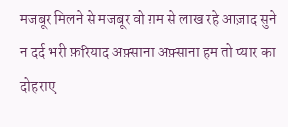मजबूर मिलने से मजबूर वो ग़म से लाख रहे आज़ाद सुने न दर्द भरी फ़रियाद अफ़्साना अफ़्साना हम तो प्यार का दोहराए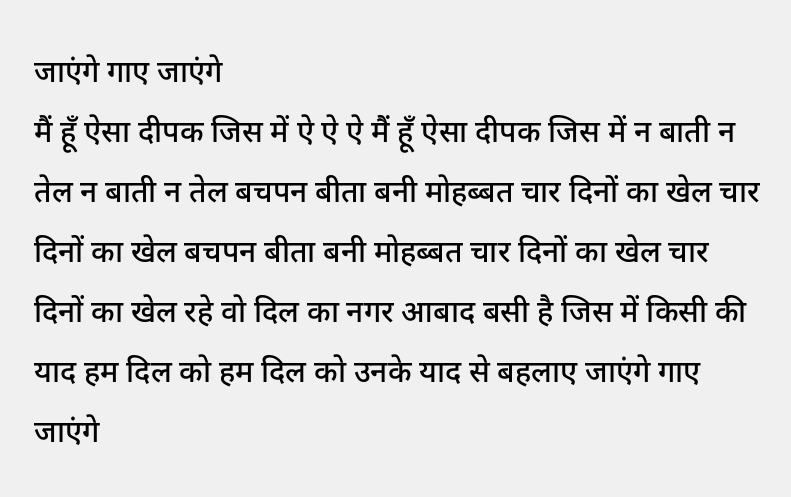जाएंगे गाए जाएंगे
मैं हूँ ऐसा दीपक जिस में ऐ ऐ ऐ मैं हूँ ऐसा दीपक जिस में न बाती न तेल न बाती न तेल बचपन बीता बनी मोहब्बत चार दिनों का खेल चार दिनों का खेल बचपन बीता बनी मोहब्बत चार दिनों का खेल चार दिनों का खेल रहे वो दिल का नगर आबाद बसी है जिस में किसी की याद हम दिल को हम दिल को उनके याद से बहलाए जाएंगे गाए जाएंगे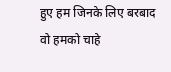हुए हम जिनके लिए बरबाद वो हमको चाहे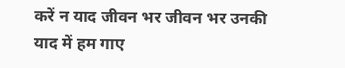करें न याद जीवन भर जीवन भर उनकी याद में हम गाए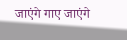जाएंगे गाए जाएंगे